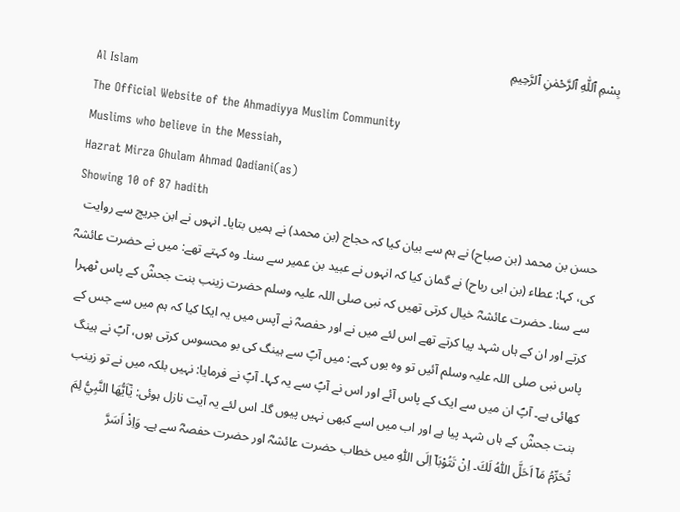بِسْمِ ٱللّٰهِ ٱلرَّحْمٰنِ ٱلرَّحِيمِ
Al Islam
The Official Website of the Ahmadiyya Muslim Community
Muslims who believe in the Messiah,
Hazrat Mirza Ghulam Ahmad Qadiani(as)
Showing 10 of 87 hadith
حسن بن محمد (بن صباح) نے ہم سے بیان کیا کہ حجاج (بن محمد) نے ہمیں بتایا۔ انہوں نے ابن جریج سے روایت کی، کہا: عطاء (بن ابی رباح) نے گمان کیا کہ انہوں نے عبید بن عمیر سے سنا۔ وہ کہتے تھے: میں نے حضرت عائشہؓ سے سنا۔ حضرت عائشہؓ خیال کرتی تھیں کہ نبی صلی اللہ علیہ وسلم حضرت زینب بنت جحشؓ کے پاس ٹھہرا کرتے اور ان کے ہاں شہد پیا کرتے تھے اس لئے میں نے اور حفصہؓ نے آپس میں یہ ایکا کیا کہ ہم میں سے جس کے پاس نبی صلی اللہ علیہ وسلم آئیں تو وہ یوں کہے: میں آپؐ سے ہینگ کی بو محسوس کرتی ہوں، آپؐ نے ہینگ کھائی ہے۔ آپؐ ان میں سے ایک کے پاس آئے اور اس نے آپؐ سے یہ کہا۔ آپؐ نے فرمایا: نہیں بلکہ میں نے تو زینب بنت جحشؓ کے ہاں شہد پیا ہے اور اب میں اسے کبھی نہیں پیوں گا۔ اس لئے یہ آیت نازل ہوئی: يٰۤاَيُّهَا النَّبِيُّ لِمَ تُحَرِّمُ مَاۤ اَحَلَّ اللّٰهُ لَكَ۔ اِنْ تَتُوْبَاۤ اِلَى اللّٰهِ میں خطاب حضرت عائشہؓ اور حضرت حفصہؓ سے ہے۔ وَاِذْ اَسَرَّ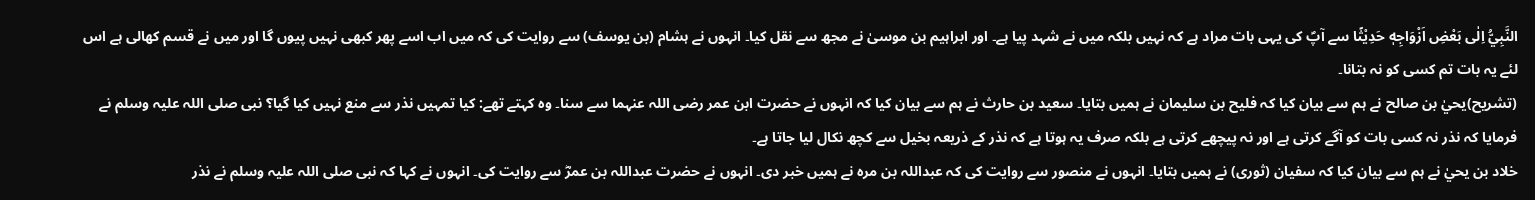النَّبِيُّ اِلٰى بَعْضِ اَزْوَاجِهٖ حَدِيْثًا سے آپؐ کی یہی بات مراد ہے کہ نہیں بلکہ میں نے شہد پیا ہے۔ اور ابراہیم بن موسیٰ نے مجھ سے نقل کیا۔ انہوں نے ہشام (بن یوسف) سے روایت کی کہ میں اب اسے پھر کبھی نہیں پیوں گا اور میں نے قسم کھالی ہے اس لئے یہ بات تم کسی کو نہ بتانا۔
(تشریح)یحيٰ بن صالح نے ہم سے بیان کیا کہ فلیح بن سلیمان نے ہمیں بتایا۔ سعید بن حارث نے ہم سے بیان کیا کہ انہوں نے حضرت ابن عمر رضی اللہ عنہما سے سنا۔ وہ کہتے تھے: کیا تمہیں نذر سے منع نہیں کیا گیا؟ نبی صلی اللہ علیہ وسلم نے فرمایا کہ نذر نہ کسی بات کو آگے کرتی ہے اور نہ پیچھے کرتی ہے بلکہ صرف یہ ہوتا ہے کہ نذر کے ذریعہ بخیل سے کچھ نکال لیا جاتا ہے۔
خلاد بن یحيٰ نے ہم سے بیان کیا کہ سفیان (ثوری) نے ہمیں بتایا۔ انہوں نے منصور سے روایت کی کہ عبداللہ بن مرہ نے ہمیں خبر دی۔ انہوں نے حضرت عبداللہ بن عمرؓ سے روایت کی۔ انہوں نے کہا کہ نبی صلی اللہ علیہ وسلم نے نذر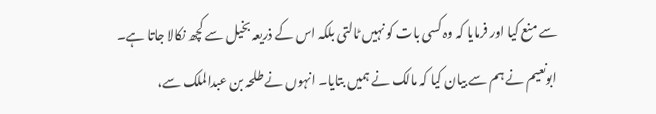سے منع کیا اور فرمایا کہ وہ کسی بات کو نہیں ٹالتی بلکہ اس کے ذریعہ بخیل سے کچھ نکالا جاتا ہے۔
ابونعیم نے ہم سے بیان کیا کہ مالک نے ہمیں بتایا۔ انہوں نے طلحہ بن عبدالملک سے،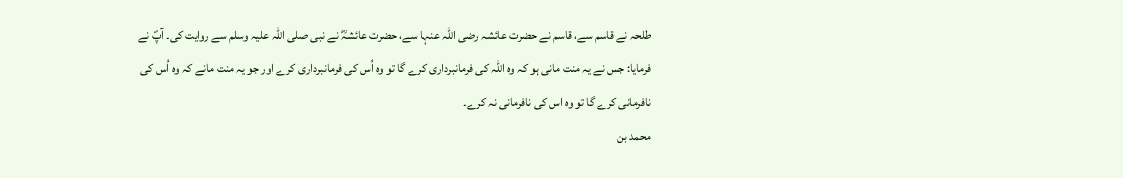طلحہ نے قاسم سے، قاسم نے حضرت عائشہ رضی اللہ عنہا سے، حضرت عائشہؓ نے نبی صلی اللہ علیہ وسلم سے روایت کی۔ آپؐ نے فرمایا: جس نے یہ منت مانی ہو کہ وہ اللہ کی فرمانبرداری کرے گا تو وہ اُس کی فرمانبرداری کرے اور جو یہ منت مانے کہ وہ اُس کی نافرمانی کرے گا تو وہ اس کی نافرمانی نہ کرے۔
محمد بن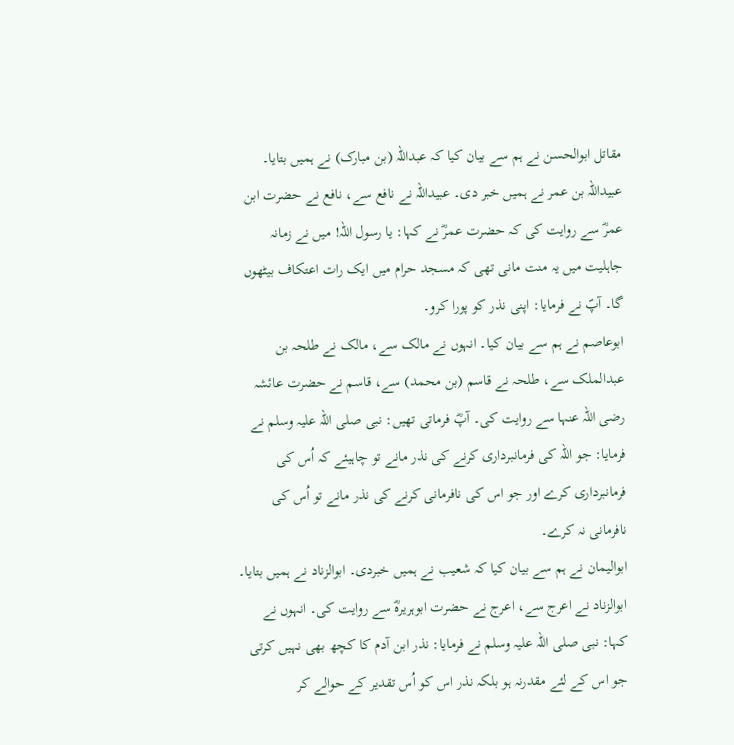مقاتل ابوالحسن نے ہم سے بیان کیا کہ عبداللہ (بن مبارک) نے ہمیں بتایا۔ عبیداللہ بن عمر نے ہمیں خبر دی۔ عبیداللہ نے نافع سے، نافع نے حضرت ابن عمرؓ سے روایت کی کہ حضرت عمرؓ نے کہا: یا رسول اللہ! میں نے زمانہ جاہلیت میں یہ منت مانی تھی کہ مسجد حرام میں ایک رات اعتکاف بیٹھوں گا۔ آپؐ نے فرمایا: اپنی نذر کو پورا کرو۔
ابوعاصم نے ہم سے بیان کیا۔ انہوں نے مالک سے، مالک نے طلحہ بن عبدالملک سے، طلحہ نے قاسم (بن محمد) سے، قاسم نے حضرت عائشہ رضی اللہ عنہا سے روایت کی۔ آپؓ فرماتی تھیں: نبی صلی اللہ علیہ وسلم نے فرمایا: جو اللہ کی فرمانبرداری کرنے کی نذر مانے تو چاہیئے کہ اُس کی فرمانبرداری کرے اور جو اس کی نافرمانی کرنے کی نذر مانے تو اُس کی نافرمانی نہ کرے۔
ابوالیمان نے ہم سے بیان کیا کہ شعیب نے ہمیں خبردی۔ ابوالزناد نے ہمیں بتایا۔ ابوالزناد نے اعرج سے، اعرج نے حضرت ابوہریرہؓ سے روایت کی۔ انہوں نے کہا: نبی صلی اللہ علیہ وسلم نے فرمایا: نذر ابن آدم کا کچھ بھی نہیں کرتی جو اس کے لئے مقدرنہ ہو بلکہ نذر اس کو اُس تقدیر کے حوالے کر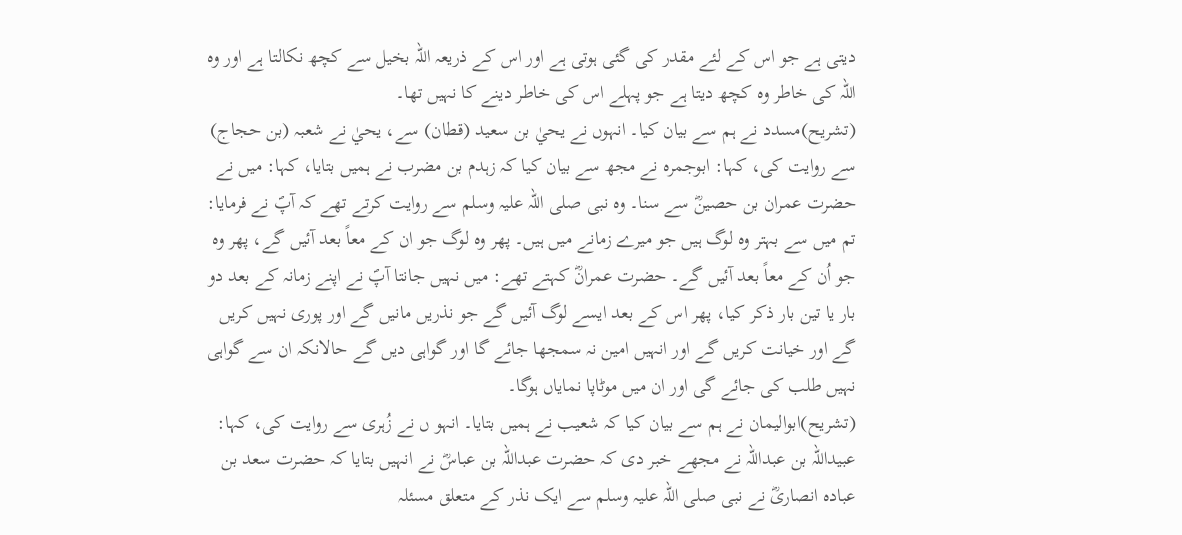دیتی ہے جو اس کے لئے مقدر کی گئی ہوتی ہے اور اس کے ذریعہ اللہ بخیل سے کچھ نکالتا ہے اور وہ اللہ کی خاطر وہ کچھ دیتا ہے جو پہلے اس کی خاطر دینے کا نہیں تھا۔
(تشریح)مسدد نے ہم سے بیان کیا۔ انہوں نے یحيٰ بن سعید (قطان) سے، یحيٰ نے شعبہ (بن حجاج) سے روایت کی، کہا: ابوجمرہ نے مجھ سے بیان کیا کہ زہدم بن مضرب نے ہمیں بتایا، کہا: میں نے حضرت عمران بن حصینؓ سے سنا۔ وہ نبی صلی اللہ علیہ وسلم سے روایت کرتے تھے کہ آپؐ نے فرمایا: تم میں سے بہتر وہ لوگ ہیں جو میرے زمانے میں ہیں۔ پھر وہ لوگ جو ان کے معاً بعد آئیں گے، پھر وہ جو اُن کے معاً بعد آئیں گے۔ حضرت عمرانؓ کہتے تھے: میں نہیں جانتا آپؐ نے اپنے زمانہ کے بعد دو بار یا تین بار ذکر کیا، پھر اس کے بعد ایسے لوگ آئیں گے جو نذریں مانیں گے اور پوری نہیں کریں گے اور خیانت کریں گے اور انہیں امین نہ سمجھا جائے گا اور گواہی دیں گے حالانکہ ان سے گواہی نہیں طلب کی جائے گی اور ان میں موٹاپا نمایاں ہوگا۔
(تشریح)ابوالیمان نے ہم سے بیان کیا کہ شعیب نے ہمیں بتایا۔ انہو ں نے زُہری سے روایت کی، کہا: عبیداللہ بن عبداللہ نے مجھے خبر دی کہ حضرت عبداللہ بن عباسؓ نے انہیں بتایا کہ حضرت سعد بن عبادہ انصاریؓ نے نبی صلی اللہ علیہ وسلم سے ایک نذر کے متعلق مسئلہ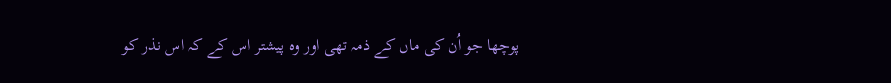پوچھا جو اُن کی ماں کے ذمہ تھی اور وہ پیشتر اس کے کہ اس نذر کو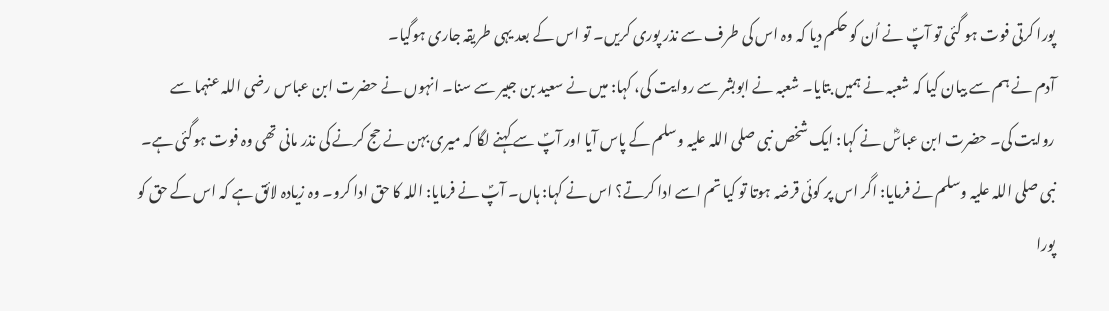پورا کرتی فوت ہو گئی تو آپؐ نے اُن کو حکم دیا کہ وہ اس کی طرف سے نذر پوری کریں۔ تو اس کے بعد یہی طریقہ جاری ہوگیا۔
آدم نے ہم سے بیان کیا کہ شعبہ نے ہمیں بتایا۔ شعبہ نے ابوبشر سے روایت کی، کہا: میں نے سعید بن جبیر سے سنا۔ انہوں نے حضرت ابن عباس رضی اللہ عنہما سے روایت کی۔ حضرت ابن عباسؓ نے کہا: ایک شخص نبی صلی اللہ علیہ وسلم کے پاس آیا اور آپؐ سے کہنے لگا کہ میری بہن نے حج کرنے کی نذر مانی تھی وہ فوت ہوگئی ہے۔ نبی صلی اللہ علیہ وسلم نے فرمایا: اگر اس پر کوئی قرضہ ہوتا تو کیا تم اسے ادا کرتے؟ اس نے کہا: ہاں۔ آپؐ نے فرمایا: اللہ کا حق ادا کرو۔ وہ زیادہ لائق ہے کہ اس کے حق کو پورا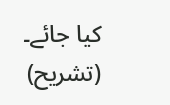کیا جائے۔
(تشریح)